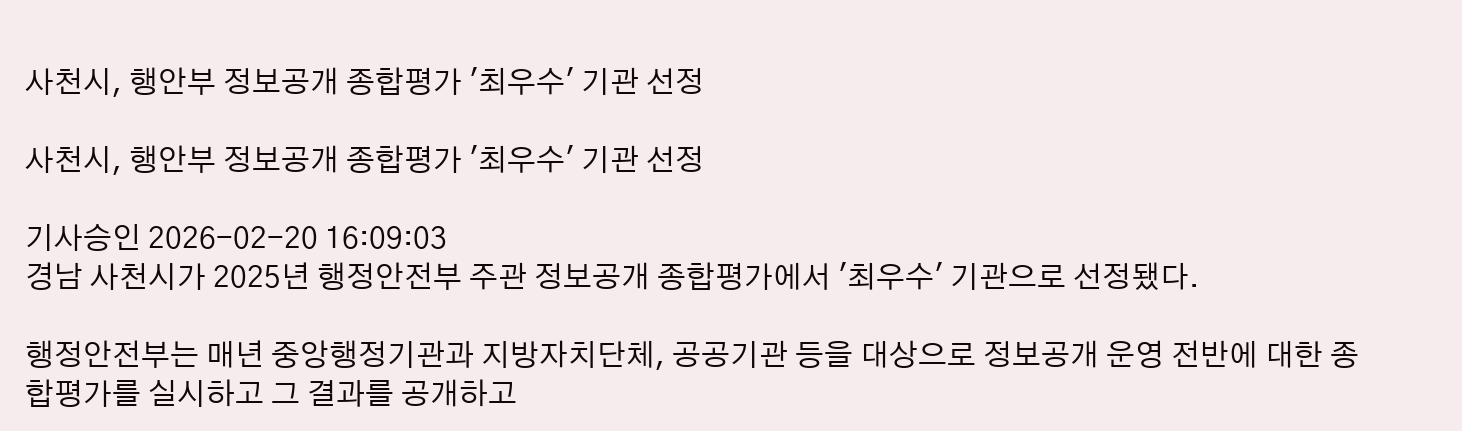사천시, 행안부 정보공개 종합평가 '최우수' 기관 선정

사천시, 행안부 정보공개 종합평가 '최우수' 기관 선정

기사승인 2026-02-20 16:09:03
경남 사천시가 2025년 행정안전부 주관 정보공개 종합평가에서 '최우수' 기관으로 선정됐다.

행정안전부는 매년 중앙행정기관과 지방자치단체, 공공기관 등을 대상으로 정보공개 운영 전반에 대한 종합평가를 실시하고 그 결과를 공개하고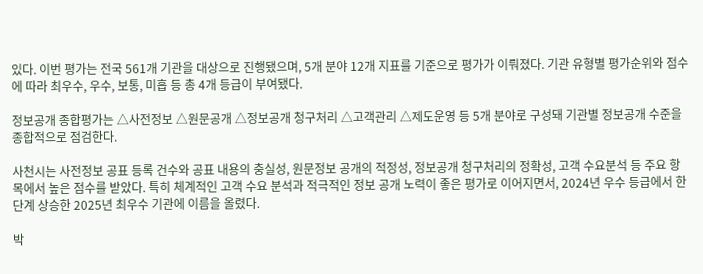있다. 이번 평가는 전국 561개 기관을 대상으로 진행됐으며, 5개 분야 12개 지표를 기준으로 평가가 이뤄졌다. 기관 유형별 평가순위와 점수에 따라 최우수, 우수, 보통, 미흡 등 총 4개 등급이 부여됐다.

정보공개 종합평가는 △사전정보 △원문공개 △정보공개 청구처리 △고객관리 △제도운영 등 5개 분야로 구성돼 기관별 정보공개 수준을 종합적으로 점검한다.

사천시는 사전정보 공표 등록 건수와 공표 내용의 충실성, 원문정보 공개의 적정성, 정보공개 청구처리의 정확성, 고객 수요분석 등 주요 항목에서 높은 점수를 받았다. 특히 체계적인 고객 수요 분석과 적극적인 정보 공개 노력이 좋은 평가로 이어지면서, 2024년 우수 등급에서 한 단계 상승한 2025년 최우수 기관에 이름을 올렸다.

박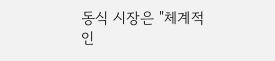동식 시장은 "체계적인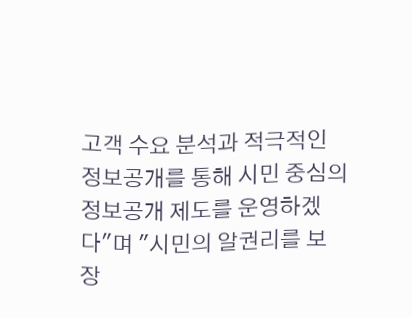고객 수요 분석과 적극적인 정보공개를 통해 시민 중심의 정보공개 제도를 운영하겠다"며 "시민의 알권리를 보장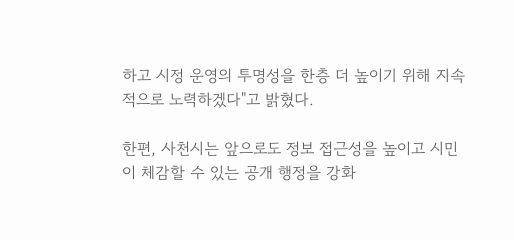하고 시정 운영의 투명성을 한층 더 높이기 위해 지속적으로 노력하겠다"고 밝혔다.

한편, 사천시는 앞으로도 정보 접근성을 높이고 시민이 체감할 수 있는 공개 행정을 강화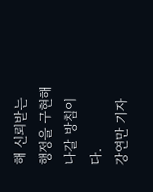해 신뢰받는 행정을 구현해 나갈 방침이다.
강연만 기자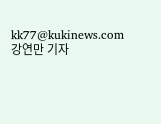kk77@kukinews.com
강연만 기자